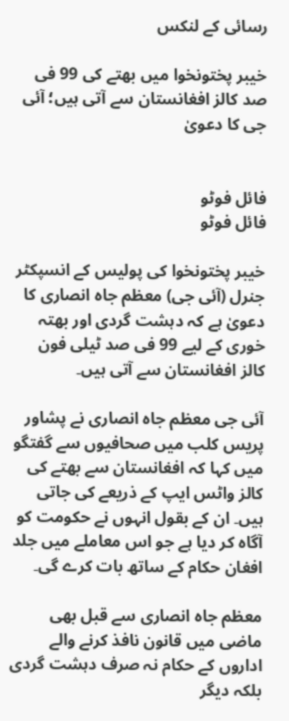رسائی کے لنکس

خیبر پختونخوا میں بھتے کی 99 فی صد کالز افغانستان سے آتی ہیں؛ آئی جی کا دعویٰ


فائل فوٹو
فائل فوٹو

خیبر پختونخوا کی پولیس کے انسپکٹر جنرل (آئی جی) معظم جاہ انصاری کا دعویٰ ہے کہ دہشت گردی اور بھتہ خوری کے لیے 99 فی صد ٹیلی فون کالز افغانستان سے آتی ہیں۔

آئی جی معظم جاہ انصاری نے پشاور پریس کلب میں صحافیوں سے گفتگو میں کہا کہ افغانستان سے بھتے کی کالز واٹس ایپ کے ذریعے کی جاتی ہیں۔ ان کے بقول انہوں نے حکومت کو آگاہ کر دیا ہے جو اس معاملے میں جلد افغان حکام کے ساتھ بات کرے گی۔

معظم جاہ انصاری سے قبل بھی ماضی میں قانون نافذ کرنے والے اداروں کے حکام نہ صرف دہشت گردی بلکہ دیگر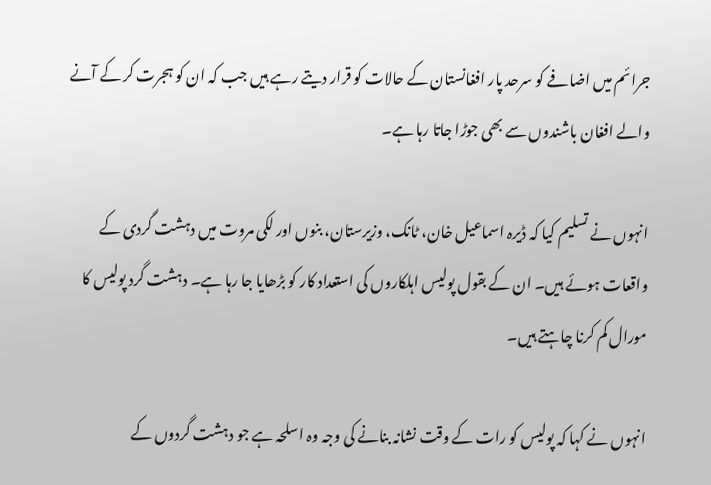جرائم میں اضافے کو سرحد پار افغانستان کے حالات کو قرار دیتے رہے ہیں جب کہ ان کو ہجرت کر کے آنے والے افغان باشندوں سے بھی جوڑا جاتا رہا ہے۔

انہوں نے تسلیم کیا کہ ڈیرہ اسماعیل خان، ٹانک، وزیرستان، بنوں اور لکی مروت میں دہشت گردی کے واقعات ہوئے ہیں۔ ان کے بقول پولیس اہلکاروں کی استعداد کار کو بڑھایا جا رہا ہے۔ دہشت گرد پولیس کا مورال کم کرنا چاہتے ہیں۔

انہوں نے کہا کہ پولیس کو رات کے وقت نشانہ بنانے کی وجہ وہ اسلحہ ہے جو دہشت گردوں کے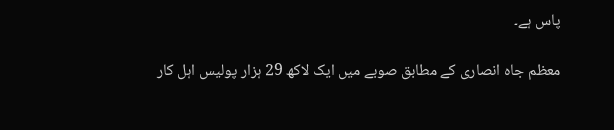پاس ہے۔

معظم جاہ انصاری کے مطابق صوبے میں ایک لاکھ 29 ہزار پولیس اہل کار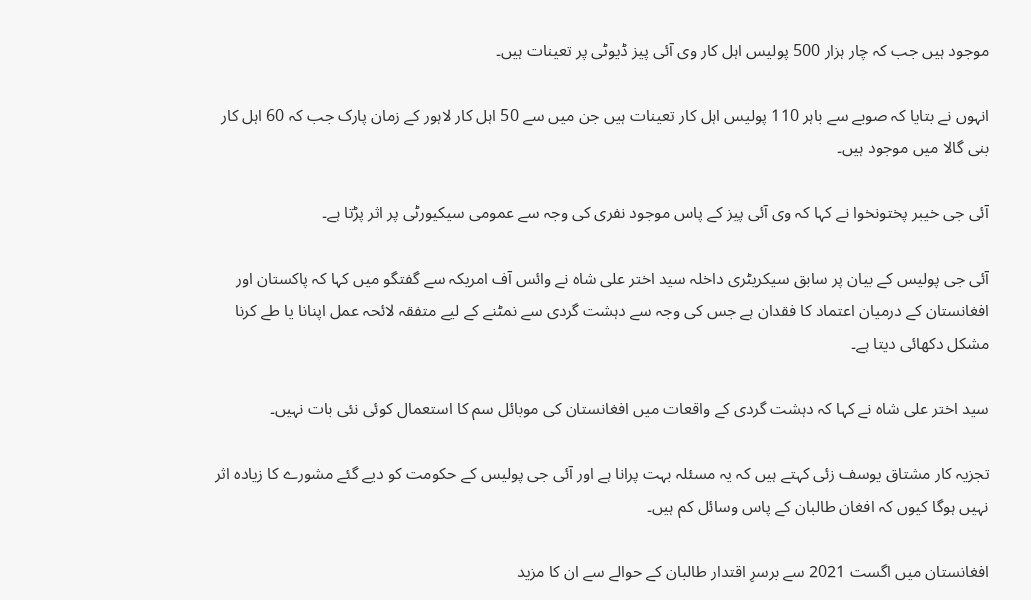موجود ہیں جب کہ چار ہزار 500 پولیس اہل کار وی آئی پیز ڈیوٹی پر تعینات ہیں۔

انہوں نے بتایا کہ صوبے سے باہر 110 پولیس اہل کار تعینات ہیں جن میں سے 50 اہل کار لاہور کے زمان پارک جب کہ 60 اہل کار بنی گالا میں موجود ہیں۔

آئی جی خیبر پختونخوا نے کہا کہ وی آئی پیز کے پاس موجود نفری کی وجہ سے عمومی سیکیورٹی پر اثر پڑتا ہے۔

آئی جی پولیس کے بیان پر سابق سیکریٹری داخلہ سید اختر علی شاہ نے وائس آف امریکہ سے گفتگو میں کہا کہ پاکستان اور افغانستان کے درمیان اعتماد کا فقدان ہے جس کی وجہ سے دہشت گردی سے نمٹنے کے لیے متفقہ لائحہ عمل اپنانا یا طے کرنا مشکل دکھائی دیتا ہے۔

سید اختر علی شاہ نے کہا کہ دہشت گردی کے واقعات میں افغانستان کی موبائل سم کا استعمال کوئی نئی بات نہیں۔

تجزیہ کار مشتاق یوسف زئی کہتے ہیں کہ یہ مسئلہ بہت پرانا ہے اور آئی جی پولیس کے حکومت کو دیے گئے مشورے کا زیادہ اثر نہیں ہوگا کیوں کہ افغان طالبان کے پاس وسائل کم ہیں۔

افغانستان میں اگست 2021 سے برسرِ اقتدار طالبان کے حوالے سے ان کا مزید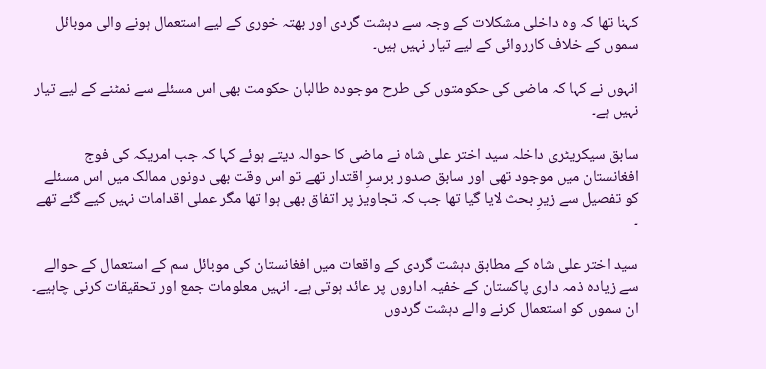کہنا تھا کہ وہ داخلی مشکلات کے وجہ سے دہشت گردی اور بھتہ خوری کے لیے استعمال ہونے والی موبائل سموں کے خلاف کارروائی کے لیے تیار نہیں ہیں۔

انہوں نے کہا کہ ماضی کی حکومتوں کی طرح موجودہ طالبان حکومت بھی اس مسئلے سے نمٹنے کے لیے تیار نہیں ہے۔

سابق سیکریٹری داخلہ سید اختر علی شاہ نے ماضی کا حوالہ دیتے ہوئے کہا کہ جب امریکہ کی فوج افغانستان میں موجود تھی اور سابق صدور برسرِ اقتدار تھے تو اس وقت بھی دونوں ممالک میں اس مسئلے کو تفصیل سے زیرِ بحث لایا گیا تھا جب کہ تجاویز پر اتفاق بھی ہوا تھا مگر عملی اقدامات نہیں کیے گئے تھے ۔

سید اختر علی شاہ کے مطابق دہشت گردی کے واقعات میں افغانستان کی موبائل سم کے استعمال کے حوالے سے زیادہ ذمہ داری پاکستان کے خفیہ اداروں پر عائد ہوتی ہے۔ انہیں معلومات جمع اور تحقیقات کرنی چاہیے۔ ان سموں کو استعمال کرنے والے دہشت گردوں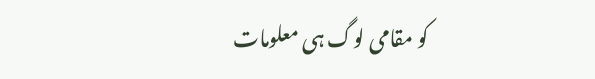کو مقامی لوگ ہی معلومات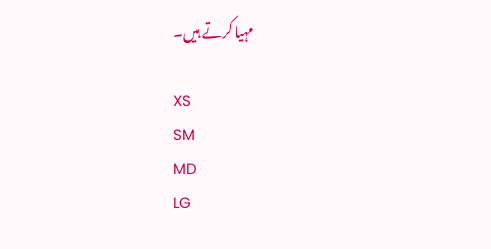مہیا کرتے ہیں۔

XS
SM
MD
LG